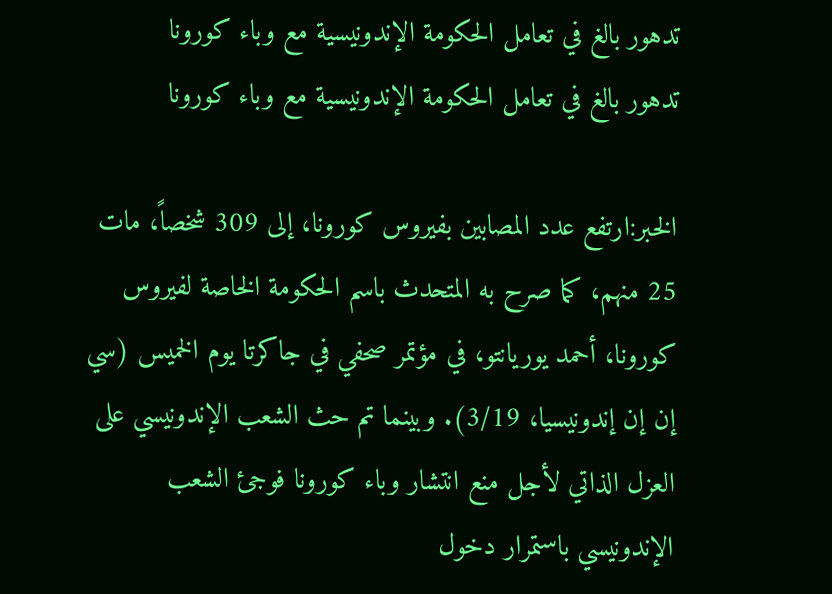تدهور بالغ في تعامل الحكومة الإندونيسية مع وباء كورونا
تدهور بالغ في تعامل الحكومة الإندونيسية مع وباء كورونا

الخبر:ارتفع عدد المصابين بفيروس كورونا، إلى 309 شخصاً، مات 25 منهم، كما صرح به المتحدث باسم الحكومة الخاصة لفيروس كورونا، أحمد يوريانتو، في مؤتمر صحفي في جاكرتا يوم الخميس (سي إن إن إندونيسيا، 3/19). وبينما تم حث الشعب الإندونيسي على العزل الذاتي لأجل منع انتشار وباء كورونا فوجئ الشعب الإندونيسي باستمرار دخول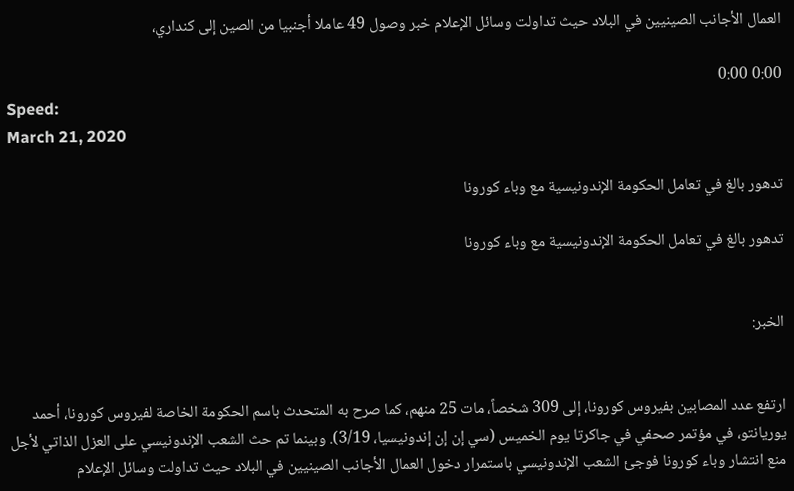العمال الأجانب الصينيين في البلاد حيث تداولت وسائل الإعلام خبر وصول 49 عاملا أجنبيا من الصين إلى كنداري،

0:00 0:00
Speed:
March 21, 2020

تدهور بالغ في تعامل الحكومة الإندونيسية مع وباء كورونا

تدهور بالغ في تعامل الحكومة الإندونيسية مع وباء كورونا


الخبر:


ارتفع عدد المصابين بفيروس كورونا، إلى 309 شخصاً، مات 25 منهم، كما صرح به المتحدث باسم الحكومة الخاصة لفيروس كورونا، أحمد يوريانتو، في مؤتمر صحفي في جاكرتا يوم الخميس (سي إن إن إندونيسيا، 3/19). وبينما تم حث الشعب الإندونيسي على العزل الذاتي لأجل منع انتشار وباء كورونا فوجئ الشعب الإندونيسي باستمرار دخول العمال الأجانب الصينيين في البلاد حيث تداولت وسائل الإعلام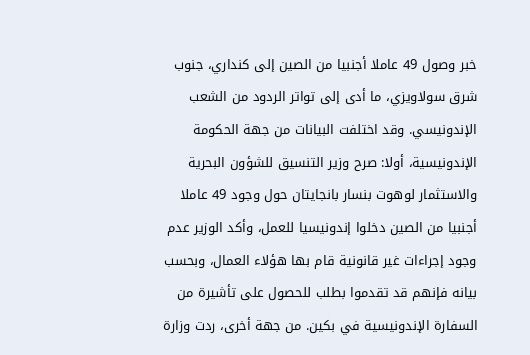خبر وصول 49 عاملا أجنبيا من الصين إلى كنداري، جنوب شرق سولاويزي، ما أدى إلى تواتر الردود من الشعب الإندونيسي. وقد اختلفت البيانات من جهة الحكومة الإندونيسية، أولا: صرح وزير التنسيق للشؤون البحرية والاستثمار لوهوت بنسار بانجايتان حول وجود 49 عاملا أجنبيا من الصين دخلوا إندونيسيا للعمل، وأكد الوزير عدم وجود إجراءات غير قانونية قام بها هؤلاء العمال، وبحسب بيانه فإنهم قد تقدموا بطلب للحصول على تأشيرة من السفارة الإندونيسية في بكين. من جهة أخرى، ردت وزارة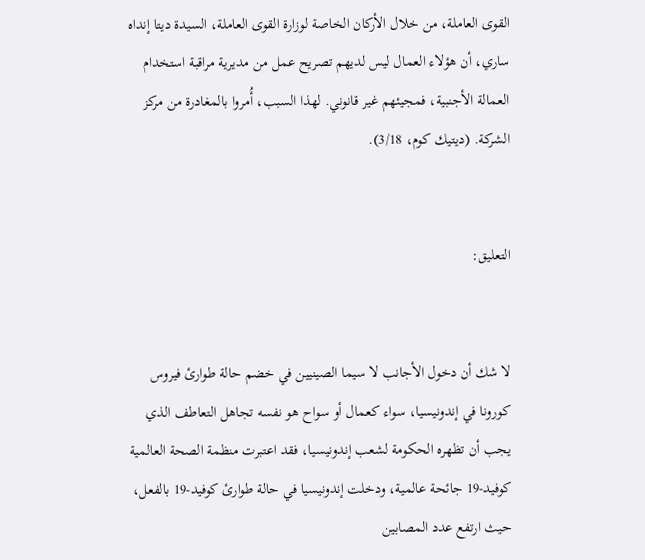القوى العاملة، من خلال الأركان الخاصة لوزارة القوى العاملة، السيدة ديتا إنداه ساري، أن هؤلاء العمال ليس لديهم تصريح عمل من مديرية مراقبة استخدام العمالة الأجنبية، فمجيئهم غير قانوني. لهذا السبب، أُمروا بالمغادرة من مركز الشركة. (ديتيك كوم، 3/18).


التعليق:


لا شك أن دخول الأجانب لا سيما الصينيين في خضم حالة طوارئ فيروس كورونا في إندونيسيا، سواء كعمال أو سواح هو نفسه تجاهل التعاطف الذي يجب أن تظهره الحكومة لشعب إندونيسيا، فقد اعتبرت منظمة الصحة العالمية كوفيد-19 جائحة عالمية، ودخلت إندونيسيا في حالة طوارئ كوفيد-19 بالفعل، حيث ارتفع عدد المصابين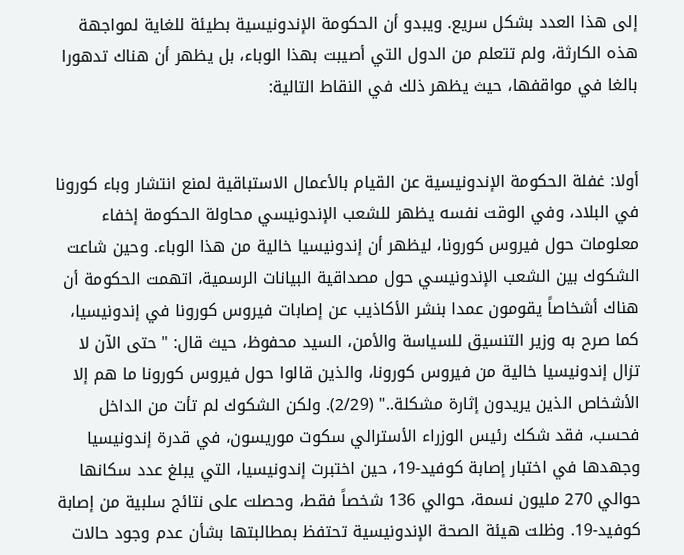إلى هذا العدد بشكل سريع. ويبدو أن الحكومة الإندونيسية بطيئة للغاية لمواجهة هذه الكارثة، ولم تتعلم من الدول التي أصيبت بهذا الوباء، بل يظهر أن هناك تدهورا بالغا في مواقفها، حيث يظهر ذلك في النقاط التالية:


أولا: غفلة الحكومة الإندونيسية عن القيام بالأعمال الاستباقية لمنع انتشار وباء كورونا في البلاد، وفي الوقت نفسه يظهر للشعب الإندونيسي محاولة الحكومة إخفاء معلومات حول فيروس كورونا، ليظهر أن إندونيسيا خالية من هذا الوباء. وحين شاعت الشكوك بين الشعب الإندونيسي حول مصداقية البيانات الرسمية، اتهمت الحكومة أن هناك أشخاصاً يقومون عمدا بنشر الأكاذيب عن إصابات فيروس كورونا في إندونيسيا، كما صرح به وزير التنسيق للسياسة والأمن، السيد محفوظ، حيث قال: "حتى الآن لا تزال إندونيسيا خالية من فيروس كورونا، والذين قالوا حول فيروس كورونا ما هم إلا الأشخاص الذين يريدون إثارة مشكلة.." (2/29). ولكن الشكوك لم تأت من الداخل فحسب، فقد شكك رئيس الوزراء الأسترالي سكوت موريسون، في قدرة إندونيسيا وجهدها في اختبار إصابة كوفيد-19، حين اختبرت إندونيسيا، التي يبلغ عدد سكانها حوالي 270 مليون نسمة، حوالي 136 شخصاً فقط، وحصلت على نتائج سلبية من إصابة كوفيد-19. وظلت هيئة الصحة الإندونيسية تحتفظ بمطالبتها بشأن عدم وجود حالات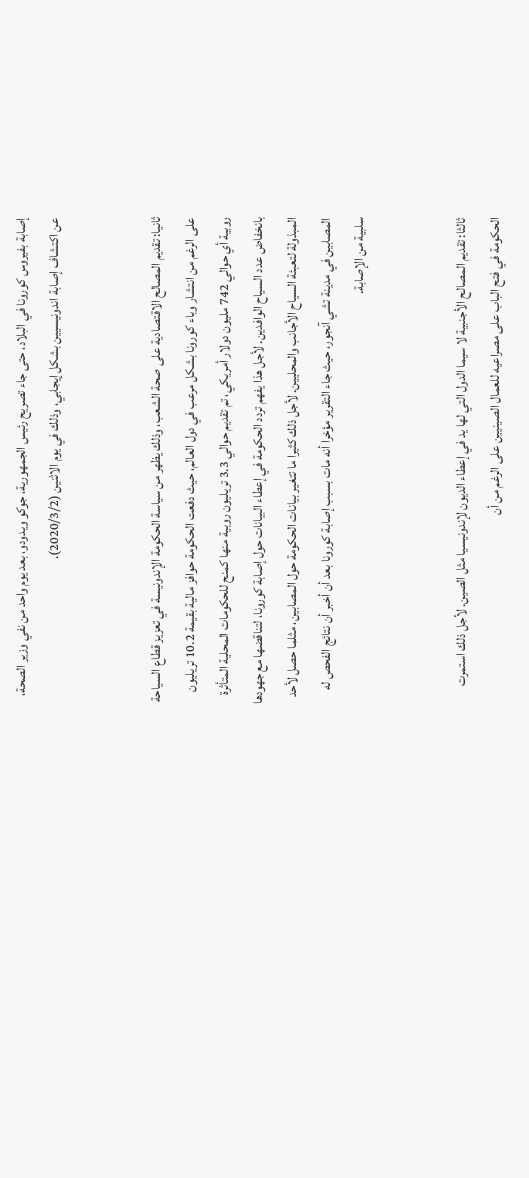إصابة بفيروس كورونا في البلاد، حتى جاء تصريح رئيس الجمهورية، جوكو ويدودو، بعد يوم واحد من نفي وزير الصحة، عن اكتشاف إصابة اندونيسيين بشكل إيجابي، وذلك في يوم الاثنين (2020/3/2).


ثانيا: تقديم المصالح الاقتصادية على صحة الشعب، وذلك يظهر من سياسة الحكومة الإندونيسة في تعزيز قطاع السياحة على الرغم من انتشار وباء كورونا بشكل مرعب في دول العالم، حيث دفعت الحكومة حوافز مالية بقيمة 10.2 تريليون روبية أي حوالي 742 مليون دولار أمريكي، تم تقديم حوالي 3.3 تريليون روبية منها كمنح للحكومات المحلية المتأثرة بانخفاض عدد السياح الوافدين. لأجل هذا يفهم تردد الحكومة في إعطاء البيانات حول إصابة كورونا، لتناقضها مع جهودها المبذولة لتعبئة السياح الأجانب والمحليين. لأجل ذلك كثيرا ما تتغير بيانات الحكومة حول المصابين، مثلما حصل لأحد المصابين في مدينة تشي آنجور، حيث جاء التقرير مؤخرا أنه مات بسبب إصابة كورونا بعد أن أخبر أن نتائج الفحص له سلبية من الإصابة.


ثالثا: تقديم المصالح الأجنبية لا سيما الدول التي لها يد في إعطاء الديون لإندونيسيا مثل الصين. لأجل ذلك استمرت الحكومة في فتح الباب على مصراعيه للعمال الصينيين على الرغم من أن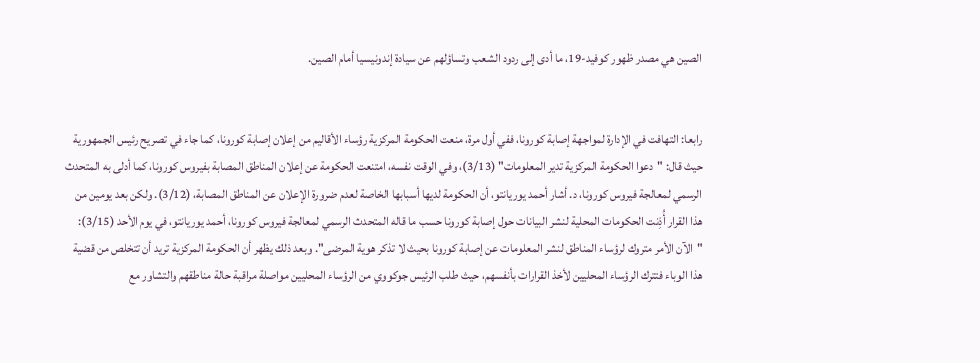الصين هي مصدر ظهور كوفيد-19، ما أدى إلى ردود الشعب وتساؤلهم عن سيادة إندونيسيا أمام الصين.


رابعا: التهافت في الإدارة لمواجهة إصابة كورونا، ففي أول مرة، منعت الحكومة المركزية رؤساء الأقاليم من إعلان إصابة كورونا، كما جاء في تصريح رئيس الجمهورية حيث قال: "دعوا الحكومة المركزية تدير المعلومات" (3/13)، وفي الوقت نفسه، امتنعت الحكومة عن إعلان المناطق المصابة بفيروس كورونا، كما أدلى به المتحدث الرسمي لمعالجة فيروس كورونا، د. أشار أحمد يوريانتو، أن الحكومة لديها أسبابها الخاصة لعدم ضرورة الإعلان عن المناطق المصابة، (3/12). ولكن بعد يومين من هذا القرار أُذِنت الحكومات المحلية لنشر البيانات حول إصابة كورونا حسب ما قاله المتحدث الرسمي لمعالجة فيروس كورونا، أحمد يوريانتو، في يوم الأحد (3/15): "الآن الأمر متروك لرؤساء المناطق لنشر المعلومات عن إصابة كورونا بحيث لا تذكر هوية المرضى". وبعد ذلك يظهر أن الحكومة المركزية تريد أن تتخلص من قضية هذا الوباء فتترك الرؤساء المحليين لأخذ القرارات بأنفسهم، حيث طلب الرئيس جوكووي من الرؤساء المحليين مواصلة مراقبة حالة مناطقهم والتشاور مع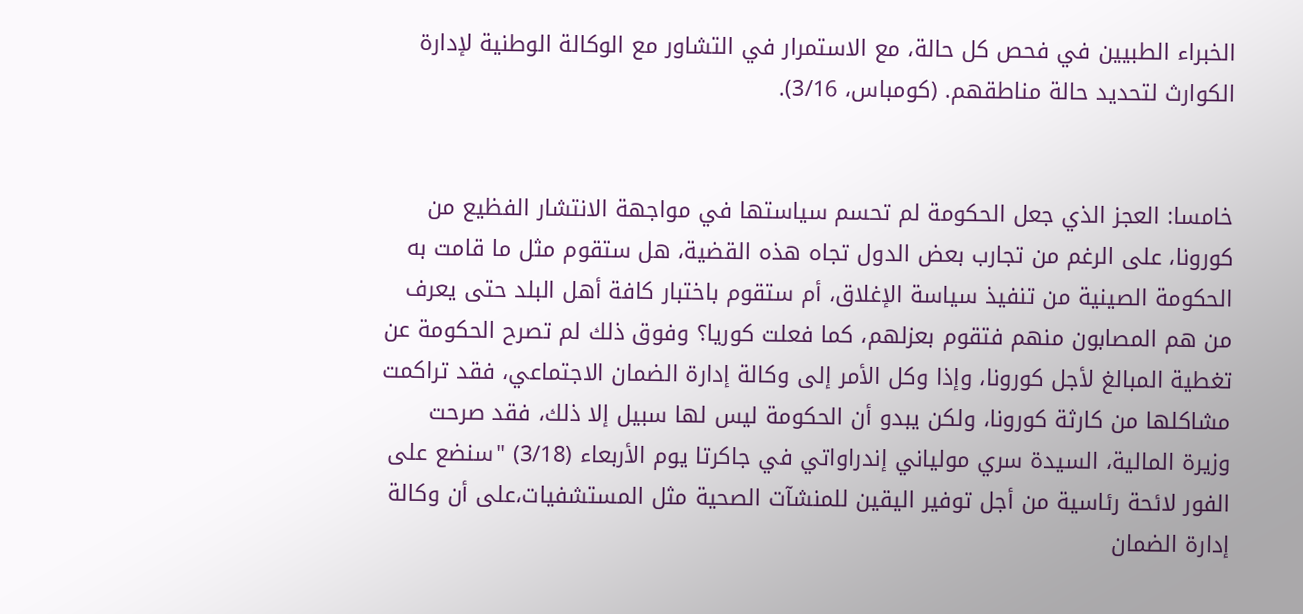الخبراء الطبيين في فحص كل حالة، مع الاستمرار في التشاور مع الوكالة الوطنية لإدارة الكوارث لتحديد حالة مناطقهم. (كومباس، 3/16).


خامسا: العجز الذي جعل الحكومة لم تحسم سياستها في مواجهة الانتشار الفظيع من كورونا، على الرغم من تجارب بعض الدول تجاه هذه القضية، هل ستقوم مثل ما قامت به الحكومة الصينية من تنفيذ سياسة الإغلاق، أم ستقوم باختبار كافة أهل البلد حتى يعرف من هم المصابون منهم فتقوم بعزلهم، كما فعلت كوريا؟ وفوق ذلك لم تصرح الحكومة عن تغطية المبالغ لأجل كورونا، وإذا وكل الأمر إلى وكالة إدارة الضمان الاجتماعي، فقد تراكمت مشاكلها من كارثة كورونا، ولكن يبدو أن الحكومة ليس لها سبيل إلا ذلك، فقد صرحت وزيرة المالية، السيدة سري مولياني إندراواتي في جاكرتا يوم الأربعاء (3/18) "سنضع على الفور لائحة رئاسية من أجل توفير اليقين للمنشآت الصحية مثل المستشفيات،على أن وكالة إدارة الضمان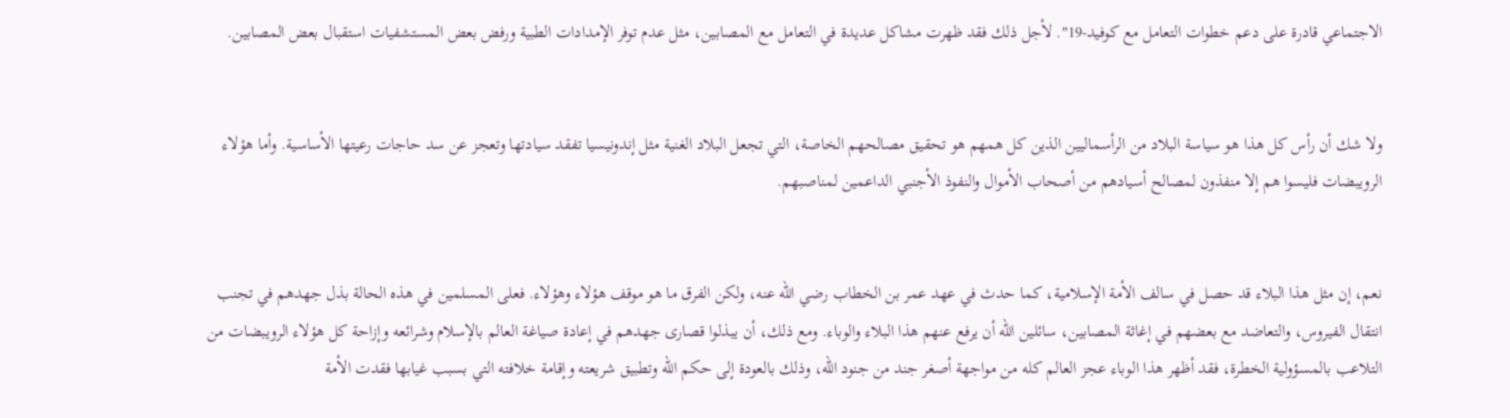الاجتماعي قادرة على دعم خطوات التعامل مع كوفيد-19". لأجل ذلك فقد ظهرت مشاكل عديدة في التعامل مع المصابين، مثل عدم توفر الإمدادات الطبية ورفض بعض المستشفيات استقبال بعض المصابين.


ولا شك أن رأس كل هذا هو سياسة البلاد من الرأسماليين الذين كل همهم هو تحقيق مصالحهم الخاصة، التي تجعل البلاد الغنية مثل إندونيسيا تفقد سيادتها وتعجز عن سد حاجات رعيتها الأساسية. وأما هؤلاء الرويبضات فليسوا هم إلا منفذون لمصالح أسيادهم من أصحاب الأموال والنفوذ الأجنبي الداعمين لمناصبهم.


نعم، إن مثل هذا البلاء قد حصل في سالف الأمة الإسلامية، كما حدث في عهد عمر بن الخطاب رضي الله عنه، ولكن الفرق ما هو موقف هؤلاء وهؤلاء. فعلى المسلمين في هذه الحالة بذل جهدهم في تجنب انتقال الفيروس، والتعاضد مع بعضهم في إغاثة المصابين، سائلين الله أن يرفع عنهم هذا البلاء والوباء. ومع ذلك، أن يبذلوا قصارى جهدهم في إعادة صياغة العالم بالإسلام وشرائعه وإزاحة كل هؤلاء الرويبضات من التلاعب بالمسؤولية الخطرة، فقد أظهر هذا الوباء عجز العالم كله من مواجهة أصغر جند من جنود الله، وذلك بالعودة إلى حكم الله وتطبيق شريعته وإقامة خلافته التي بسبب غيابها فقدت الأمة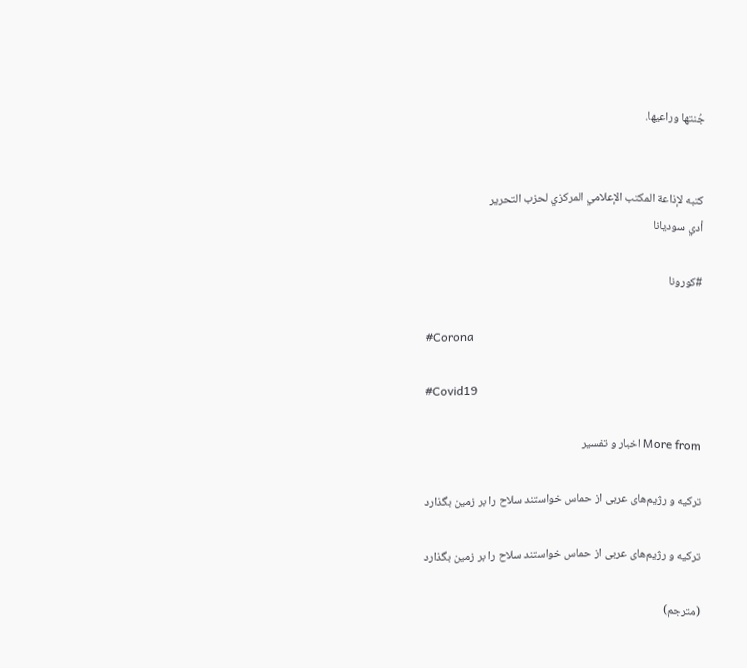جُنتها وراعيها.


كتبه لإذاعة المكتب الإعلامي المركزي لحزب التحرير
أدي سوديانا

#كورونا

#Corona

#Covid19

More from اخبار و تفسیر

ترکیه و رژیم‌های عربی از حماس خواستند سلاح را بر زمین بگذارد

ترکیه و رژیم‌های عربی از حماس خواستند سلاح را بر زمین بگذارد

(مترجم)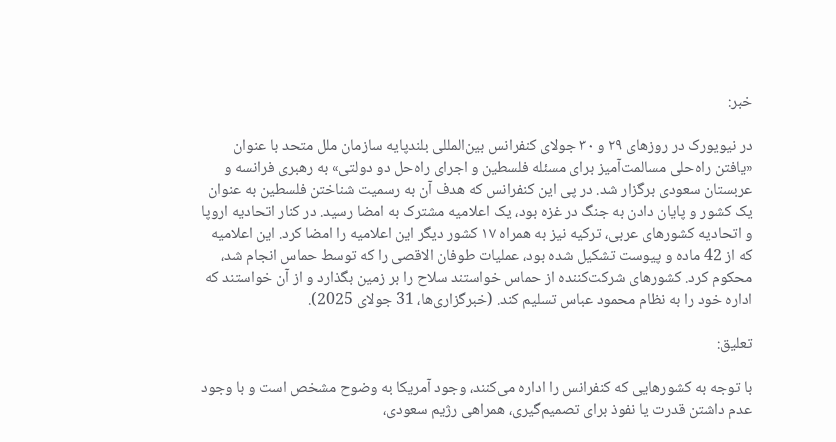خبر:

در نیویورک در روزهای ۲۹ و ۳۰ جولای کنفرانس بین‌المللی بلندپایه سازمان ملل متحد با عنوان «یافتن راه‌حلی مسالمت‌آمیز برای مسئله فلسطین و اجرای راه‌حل دو دولتی» به رهبری فرانسه و عربستان سعودی برگزار شد. در پی این کنفرانس که هدف آن به رسمیت شناختن فلسطین به عنوان یک کشور و پایان دادن به جنگ در غزه بود، یک اعلامیه مشترک به امضا رسید. در کنار اتحادیه اروپا و اتحادیه کشورهای عربی، ترکیه نیز به همراه ۱۷ کشور دیگر این اعلامیه را امضا کرد. این اعلامیه که از 42 ماده و پیوست تشکیل شده بود، عملیات طوفان الاقصی را که توسط حماس انجام شد، محکوم کرد. کشورهای شرکت‌کننده از حماس خواستند سلاح را بر زمین بگذارد و از آن خواستند که اداره خود را به نظام محمود عباس تسلیم کند. (خبرگزاری‌ها، 31 جولای 2025).

تعلیق:

با توجه به کشورهایی که کنفرانس را اداره می‌کنند، وجود آمریکا به وضوح مشخص است و با وجود عدم داشتن قدرت یا نفوذ برای تصمیم‌گیری، همراهی رژیم سعودی،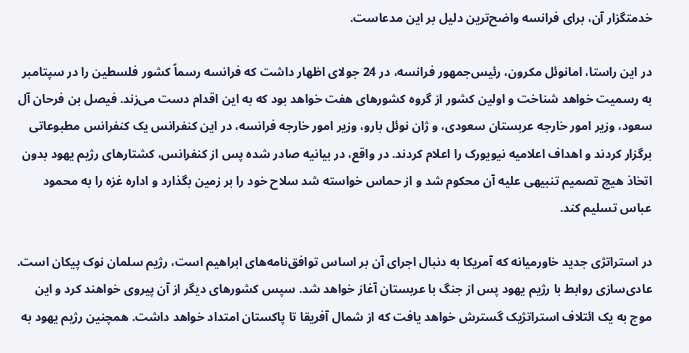خدمتگزار آن، برای فرانسه واضح‌ترین دلیل بر این مدعاست.

در این راستا، امانوئل مکرون، رئیس‌جمهور فرانسه، در 24 جولای اظهار داشت که فرانسه رسماً کشور فلسطین را در سپتامبر به رسمیت خواهد شناخت و اولین کشور از گروه کشورهای هفت خواهد بود که به این اقدام دست می‌زند. فیصل بن فرحان آل سعود، وزیر امور خارجه عربستان سعودی، و ژان نوئل بارو، وزیر امور خارجه فرانسه، در این کنفرانس یک کنفرانس مطبوعاتی برگزار کردند و اهداف اعلامیه نیویورک را اعلام کردند. در واقع، در بیانیه صادر شده پس از کنفرانس، کشتارهای رژیم یهود بدون اتخاذ هیچ تصمیم تنبیهی علیه آن محکوم شد و از حماس خواسته شد سلاح خود را بر زمین بگذارد و اداره غزه را به محمود عباس تسلیم کند.

در استراتژی جدید خاورمیانه که آمریکا به دنبال اجرای آن بر اساس توافق‌نامه‌های ابراهیم است، رژیم سلمان نوک پیکان است. عادی‌سازی روابط با رژیم یهود پس از جنگ با عربستان آغاز خواهد شد. سپس کشورهای دیگر از آن پیروی خواهند کرد و این موج به یک ائتلاف استراتژیک گسترش خواهد یافت که از شمال آفریقا تا پاکستان امتداد خواهد داشت. همچنین رژیم یهود به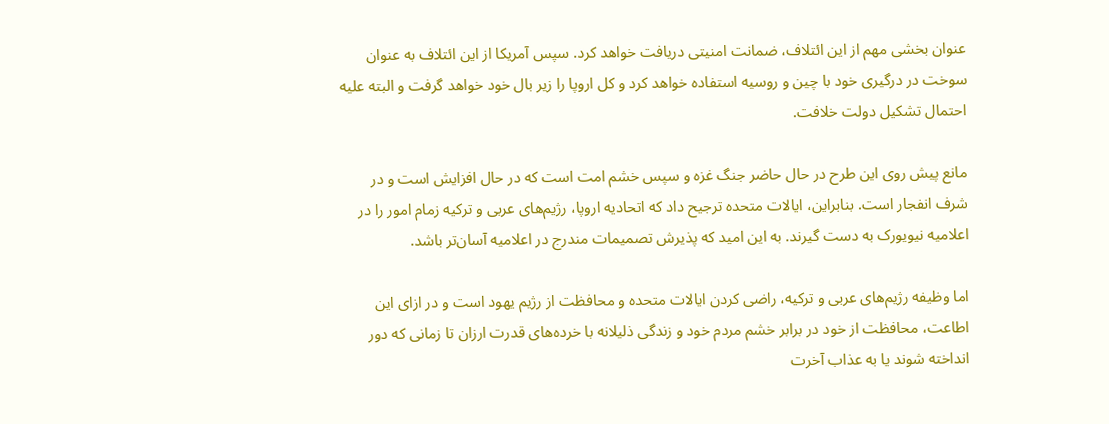عنوان بخشی مهم از این ائتلاف، ضمانت امنیتی دریافت خواهد کرد. سپس آمریکا از این ائتلاف به عنوان سوخت در درگیری خود با چین و روسیه استفاده خواهد کرد و کل اروپا را زیر بال خود خواهد گرفت و البته علیه احتمال تشکیل دولت خلافت.

مانع پیش روی این طرح در حال حاضر جنگ غزه و سپس خشم امت است که در حال افزایش است و در شرف انفجار است. بنابراین، ایالات متحده ترجیح داد که اتحادیه اروپا، رژیم‌های عربی و ترکیه زمام امور را در اعلامیه نیویورک به دست گیرند. به این امید که پذیرش تصمیمات مندرج در اعلامیه آسان‌تر باشد.

اما وظیفه رژیم‌های عربی و ترکیه، راضی کردن ایالات متحده و محافظت از رژیم یهود است و در ازای این اطاعت، محافظت از خود در برابر خشم مردم خود و زندگی ذلیلانه با خرده‌های قدرت ارزان تا زمانی که دور انداخته شوند یا به عذاب آخرت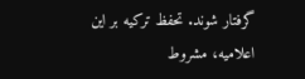گرفتار شوند. تحفظ ترکیه بر این اعلامیه، مشروط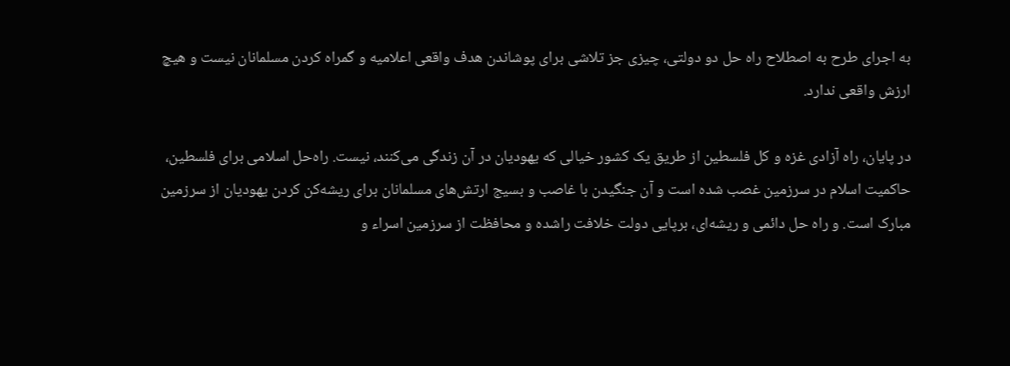به اجرای طرح به اصطلاح راه حل دو دولتی، چیزی جز تلاشی برای پوشاندن هدف واقعی اعلامیه و گمراه کردن مسلمانان نیست و هیچ ارزش واقعی ندارد.

در پایان، راه آزادی غزه و کل فلسطین از طریق یک کشور خیالی که یهودیان در آن زندگی می‌کنند، نیست. راه‌حل اسلامی برای فلسطین، حاکمیت اسلام در سرزمین غصب شده است و آن جنگیدن با غاصب و بسیج ارتش‌های مسلمانان برای ریشه‌کن کردن یهودیان از سرزمین مبارک است. و راه حل دائمی و ریشه‌ای، برپایی دولت خلافت راشده و محافظت از سرزمین اسراء و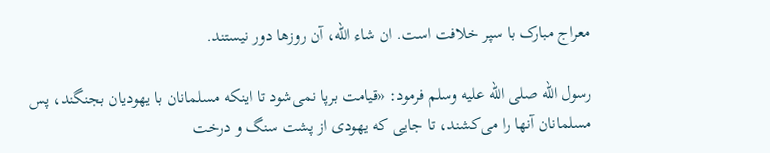معراج مبارک با سپر خلافت است. ان شاء الله، آن روزها دور نیستند.

رسول الله صلى الله عليه وسلم فرمود: «قیامت برپا نمی‌شود تا اینکه مسلمانان با یهودیان بجنگند، پس مسلمانان آنها را می‌کشند، تا جایی که یهودی از پشت سنگ و درخت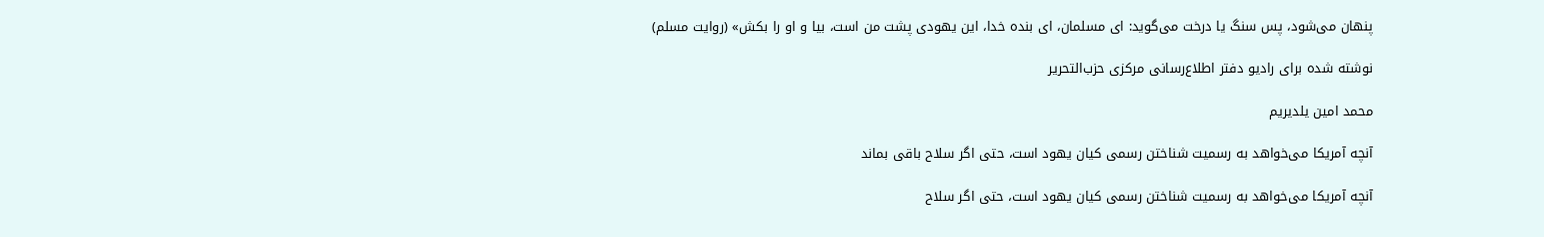پنهان می‌شود، پس سنگ یا درخت می‌گوید: ای مسلمان، ای بنده خدا، این یهودی پشت من است، بیا و او را بکش» (روایت مسلم)

نوشته شده برای رادیو دفتر اطلاع‌رسانی مرکزی حزب‌التحریر

محمد امین یلدیریم

آنچه آمریکا می‌خواهد به رسمیت شناختن رسمی کیان یهود است، حتی اگر سلاح باقی بماند

آنچه آمریکا می‌خواهد به رسمیت شناختن رسمی کیان یهود است، حتی اگر سلاح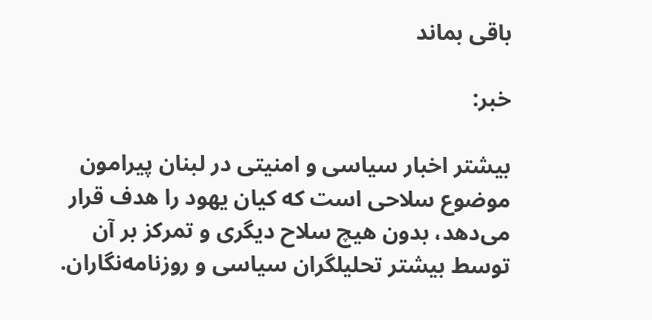باقی بماند

خبر:

بیشتر اخبار سیاسی و امنیتی در لبنان پیرامون موضوع سلاحی است که کیان یهود را هدف قرار می‌دهد، بدون هیچ سلاح دیگری و تمرکز بر آن توسط بیشتر تحلیلگران سیاسی و روزنامه‌نگاران.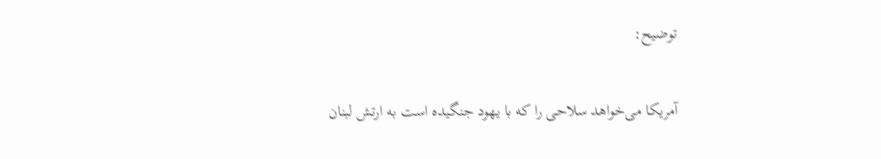توضیح:

آمریکا می‌خواهد سلاحی را که با یهود جنگیده است به ارتش لبنان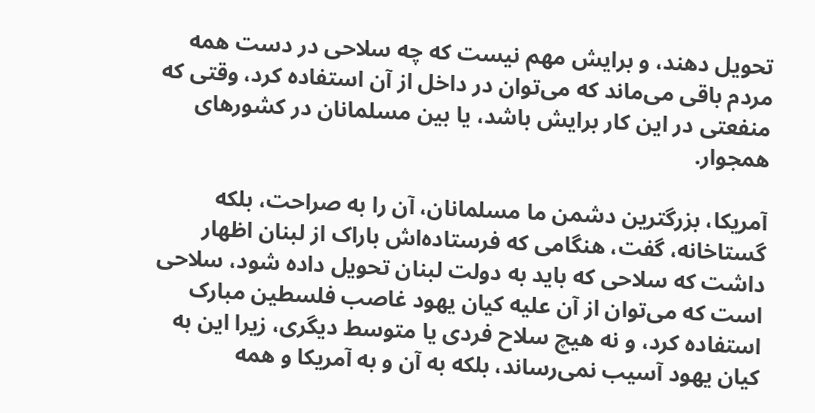تحویل دهند، و برایش مهم نیست که چه سلاحی در دست همه مردم باقی می‌ماند که می‌توان در داخل از آن استفاده کرد، وقتی که منفعتی در این کار برایش باشد، یا بین مسلمانان در کشورهای همجوار.

آمریکا، بزرگترین دشمن ما مسلمانان، آن را به صراحت، بلکه گستاخانه، گفت، هنگامی که فرستاده‌اش باراک از لبنان اظهار داشت که سلاحی که باید به دولت لبنان تحویل داده شود، سلاحی است که می‌توان از آن علیه کیان یهود غاصب فلسطین مبارک استفاده کرد، و نه هیچ سلاح فردی یا متوسط دیگری، زیرا این به کیان یهود آسیب نمی‌رساند، بلکه به آن و به آمریکا و همه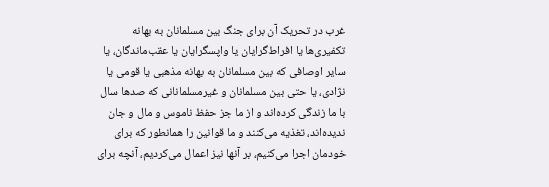غرب در تحریک آن برای جنگ بین مسلمانان به بهانه تکفیری‌ها یا افراط‌گرایان یا واپسگرایان یا عقب‌ماندگان، یا سایر اوصافی که بین مسلمانان به بهانه مذهبی یا قومی یا نژادی، یا حتی بین مسلمانان و غیرمسلمانانی که صدها سال با ما زندگی کرده‌اند و از ما جز حفظ ناموس و مال و جان ندیده‌اند، تغذیه می‌کنند و ما قوانین را همانطور که برای خودمان اجرا می‌کنیم، بر آنها نیز اعمال می‌کردیم، آنچه برای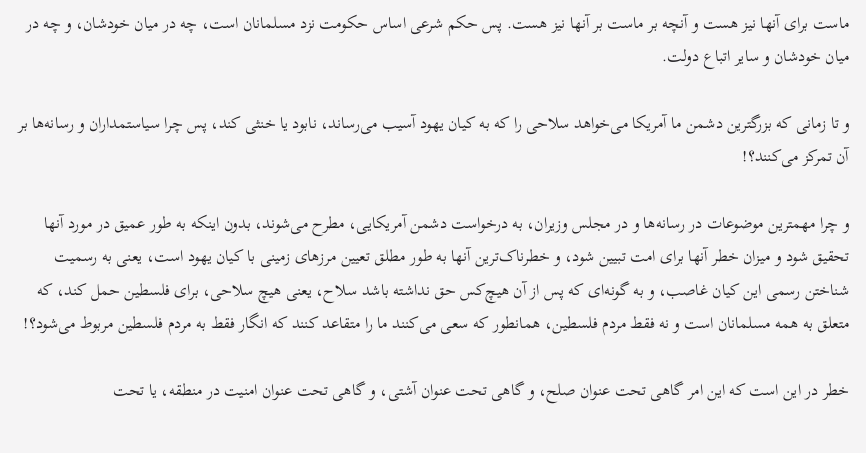ماست برای آنها نیز هست و آنچه بر ماست بر آنها نیز هست. پس حکم شرعی اساس حکومت نزد مسلمانان است، چه در میان خودشان، و چه در میان خودشان و سایر اتباع دولت.

و تا زمانی که بزرگترین دشمن ما آمریکا می‌خواهد سلاحی را که به کیان یهود آسیب می‌رساند، نابود یا خنثی کند، پس چرا سیاستمداران و رسانه‌ها بر آن تمرکز می‌کنند؟!

و چرا مهمترین موضوعات در رسانه‌ها و در مجلس وزیران، به درخواست دشمن آمریکایی، مطرح می‌شوند، بدون اینکه به طور عمیق در مورد آنها تحقیق شود و میزان خطر آنها برای امت تبیین شود، و خطرناک‌ترین آنها به طور مطلق تعیین مرزهای زمینی با کیان یهود است، یعنی به رسمیت شناختن رسمی این کیان غاصب، و به گونه‌ای که پس از آن هیچ‌کس حق نداشته باشد سلاح، یعنی هیچ سلاحی، برای فلسطین حمل کند، که متعلق به همه مسلمانان است و نه فقط مردم فلسطین، همانطور که سعی می‌کنند ما را متقاعد کنند که انگار فقط به مردم فلسطین مربوط می‌شود؟!

خطر در این است که این امر گاهی تحت عنوان صلح، و گاهی تحت عنوان آشتی، و گاهی تحت عنوان امنیت در منطقه، یا تحت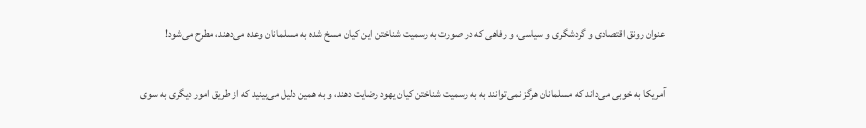عنوان رونق اقتصادی و گردشگری و سیاسی، و رفاهی که در صورت به رسمیت شناختن این کیان مسخ شده به مسلمانان وعده می‌دهند، مطرح می‌شود!

آمریکا به خوبی می‌داند که مسلمانان هرگز نمی‌توانند به به رسمیت شناختن کیان یهود رضایت دهند، و به همین دلیل می‌بینید که از طریق امور دیگری به سوی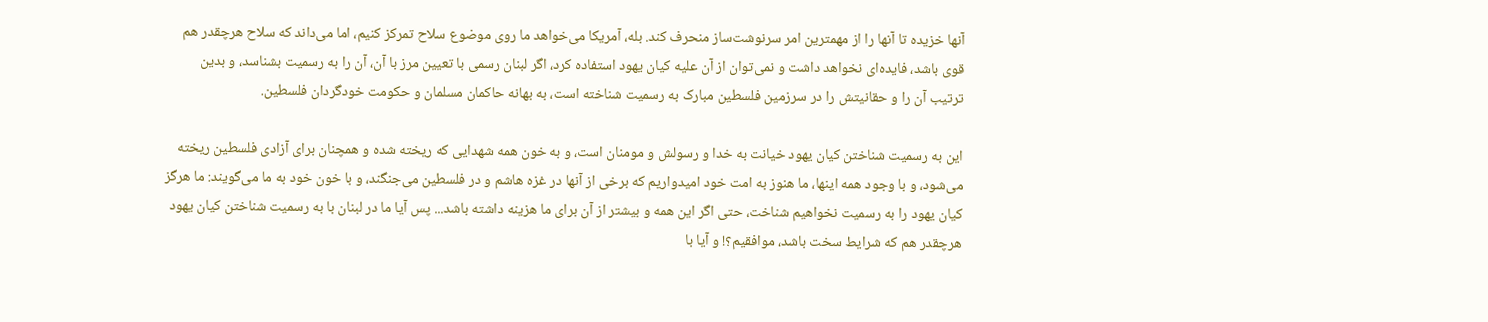آنها خزیده تا آنها را از مهمترین امر سرنوشت‌ساز منحرف کند. بله، آمریکا می‌خواهد ما روی موضوع سلاح تمرکز کنیم، اما می‌داند که سلاح هرچقدر هم قوی باشد، فایده‌ای نخواهد داشت و نمی‌توان از آن علیه کیان یهود استفاده کرد، اگر لبنان رسمی با تعیین مرز با آن، آن را به رسمیت بشناسد، و بدین ترتیب آن را و حقانیتش را در سرزمین فلسطین مبارک به رسمیت شناخته است، به بهانه حاکمان مسلمان و حکومت خودگردان فلسطین.

این به رسمیت شناختن کیان یهود خیانت به خدا و رسولش و مومنان است، و به خون همه شهدایی که ریخته شده و همچنان برای آزادی فلسطین ریخته می‌شود، و با وجود همه اینها، ما هنوز به امت خود امیدواریم که برخی از آنها در غزه هاشم و در فلسطین می‌جنگند، و با خون خود به ما می‌گویند: ما هرگز کیان یهود را به رسمیت نخواهیم شناخت، حتی اگر این همه و بیشتر از آن برای ما هزینه داشته باشد... پس آیا ما در لبنان با به رسمیت شناختن کیان یهود هرچقدر هم که شرایط سخت باشد، موافقیم؟! و آیا با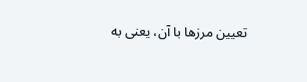تعیین مرزها با آن، یعنی به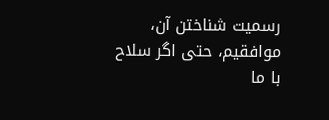رسمیت شناختن آن، موافقیم، حتی اگر سلاح با ما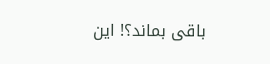باقی بماند؟! این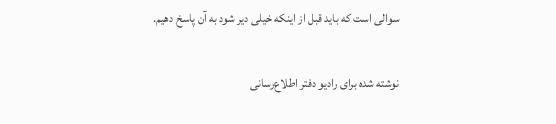سوالی است که باید قبل از اینکه خیلی دیر شود به آن پاسخ دهیم.

نوشته شده برای رادیو دفتر اطلاع‌رسانی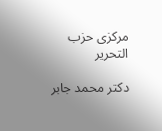مرکزی حزب التحریر

دکتر محمد جابر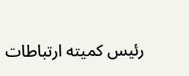رئیس کمیته ارتباطات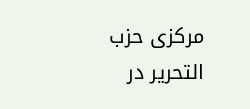مرکزی حزب التحریر در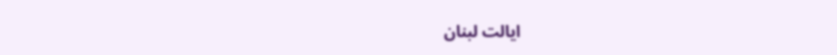ایالت لبنان